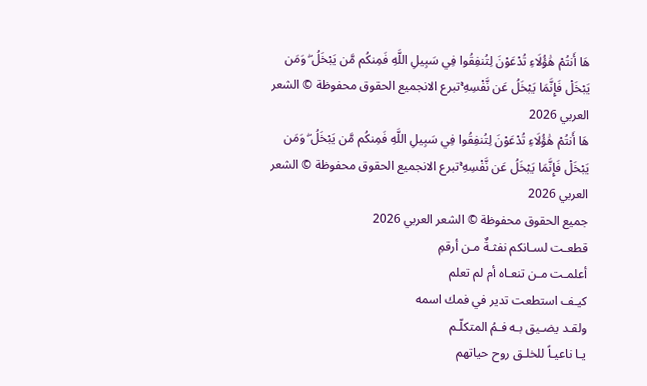هَا أَنتُمْ هَٰؤُلَاءِ تُدْعَوْنَ لِتُنفِقُوا فِي سَبِيلِ اللَّهِ فَمِنكُم مَّن يَبْخَلُ ۖ وَمَن يَبْخَلْ فَإِنَّمَا يَبْخَلُ عَن نَّفْسِهِ ۚتبرع الانجميع الحقوق محفوظة © الشعر العربي 2026
هَا أَنتُمْ هَٰؤُلَاءِ تُدْعَوْنَ لِتُنفِقُوا فِي سَبِيلِ اللَّهِ فَمِنكُم مَّن يَبْخَلُ ۖ وَمَن يَبْخَلْ فَإِنَّمَا يَبْخَلُ عَن نَّفْسِهِ ۚتبرع الانجميع الحقوق محفوظة © الشعر العربي 2026
جميع الحقوق محفوظة © الشعر العربي 2026
قطعـت لسـانكم نفثـةٌ مـن أرقمِ
أعلمـت مـن تنعـاه أم لم تعلم
كيـف استطعت تدير في فمك اسمه
ولقـد يضـيق بـه فـمُ المتكلّـم
يـا ناعيـاً للخلـق روح حياتهم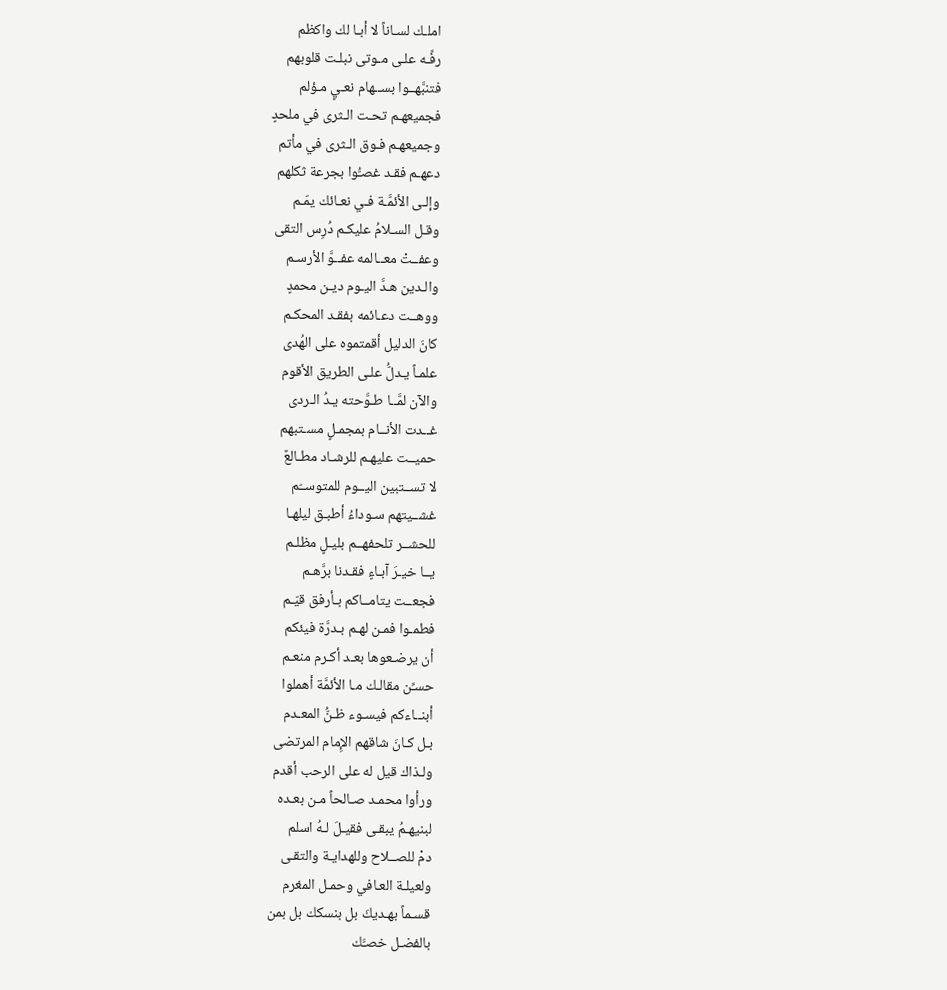املـك لسـاناً لا أبـا لك واكظم
رفِّـه علـى مـوتى نبلـت قلوبهم
فتنبَّهــوا بســهام نعـيٍ مـؤلم
فجميعهـم تحـت الـثرى في ملحدٍ
وجميعهـم فـوق الـثرى في مأتم
دعهـم فقـد غصـُّوا بجرعة ثكلهم
وإلـى الأئمَّـة فـي نعـائك يمّـم
وقـل السـلامُ عليكـم دُرِس التقى
وعفــتْ معــالمه عفــوَّ الأرسـم
والـدين هـدَّ اليـوم ديـن محمدٍ
ووهــت دعـائمه بفقـد المحكـم
كانَ الدليل أقمتموه على الهُدى
علمـاً يـدلُّ علـى الطريق الأقوم
والآن لمَّــا طـوَّحته يـدُ الـردى
غــدت الأنــام بمجمـلٍ مسـتبهم
حميــت عليهـم للرشـاد مطـالعٌ
لا تســتبين اليــوم للمتوســّم
غشــيتهم سـوداءُ أطبـق ليلهـا
للحشــر تلحفهــم بليـلٍ مظلـم
يــا خيـرَ آبـاءٍ فقـدنا برَّهـم
فجعــت يتامــاكم بـأرفق قيّـم
فطمـوا فمـن لهـم بـدرَّة فيئكم
أن يرضـعوها بعـد أكـرم منعـم
حسـِّن مقالـك مـا الأئمَّة أهملوا
أبنــاءكم فيسـوء ظـنُّ المعـدم
بـل كـانَ شاقهم الإِمام المرتضى
ولـذاك قيل له على الرحب أقدم
ورأوا محمـد صـالحاً مـن بعـده
لبنيهـمُ يبقـى فقيـلَ لـهُ اسلم
دمْ للصــلاح وللهدايـة والتقـى
ولعيلـة العـافي وحمـل المغرم
قسـماً بهـديكَ بل بنسكك بل بمن
بالفضـل خصـَّك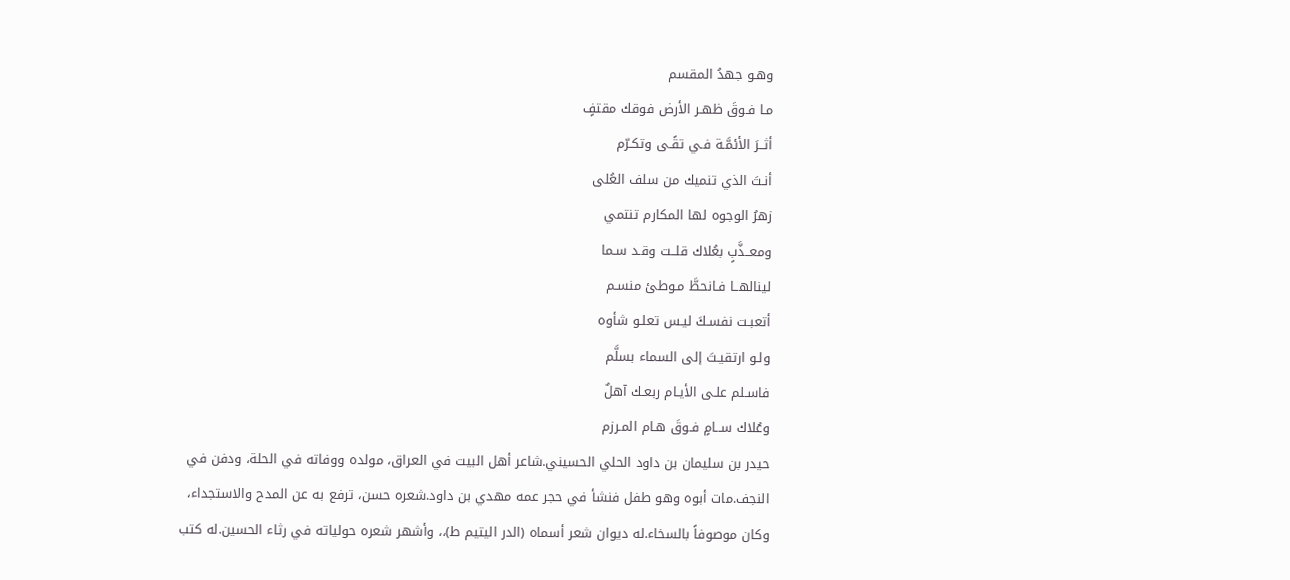وهـو جهدُ المقسم
مـا فـوقَ ظهـر الأرض فوقك مقتفٍ
أثــرَ الأئمَّـة فـي تقًـى وتكـرّم
أنـتَ الذي تنميك من سلف العُلى
زهرُ الوجوه لها المكارم تنتمي
ومعــذَّبٍ بعُلاك قلــت وقـد سـما
لينالهــا فـانحطَّ مـوطئ منسـم
أتعبـت نفسـكَ ليـس تعلـو شأوه
ولـو ارتقيـتَ إلى السماء بسلَّم
فاسـلم علـى الأيـام ربعـك آهلٌ
وعُلاك ســامٍ فـوقَ هـام المـرزم
حيدر بن سليمان بن داود الحلي الحسيني.شاعر أهل البيت في العراق، مولده ووفاته في الحلة، ودفن في النجف.مات أبوه وهو طفل فنشأ في حجر عمه مهدي بن داود.شعره حسن، ترفع به عن المدح والاستجداء، وكان موصوفاً بالسخاء.له ديوان شعر أسماه (الدر اليتيم ط)،، وأشهر شعره حولياته في رثاء الحسين.له كتب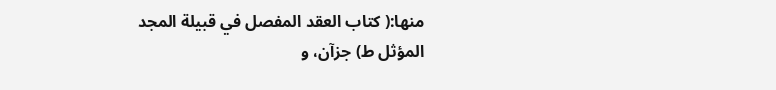منها:( كتاب العقد المفصل في قبيلة المجد المؤثل ط) جزآن، و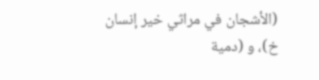(الأشجان في مراثي خير إنسان خ)، و (دمية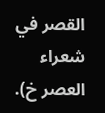القصر في شعراء العصر خ).